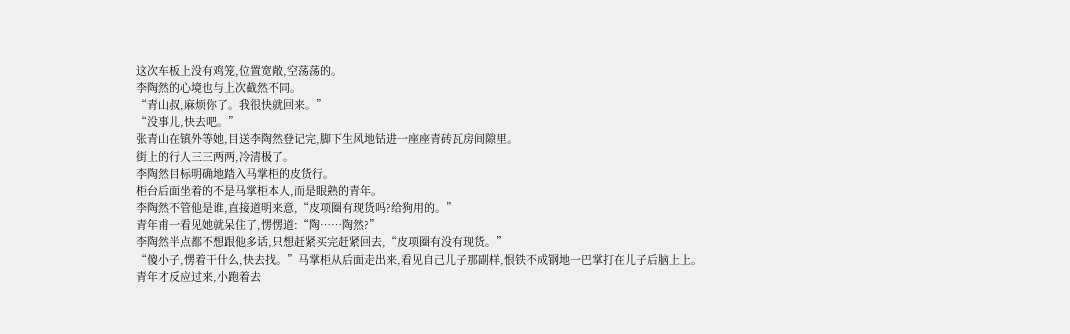这次车板上没有鸡笼,位置宽敞,空荡荡的。
李陶然的心境也与上次截然不同。
“青山叔,麻烦你了。我很快就回来。”
“没事儿,快去吧。”
张青山在镇外等她,目送李陶然登记完,脚下生风地钻进一座座青砖瓦房间隙里。
街上的行人三三两两,冷清极了。
李陶然目标明确地踏入马掌柜的皮货行。
柜台后面坐着的不是马掌柜本人,而是眼熟的青年。
李陶然不管他是谁,直接道明来意,“皮项圈有现货吗?给狗用的。”
青年甫一看见她就呆住了,愣愣道:“陶……陶然?”
李陶然半点都不想跟他多话,只想赶紧买完赶紧回去,“皮项圈有没有现货。”
“傻小子,愣着干什么,快去找。”马掌柜从后面走出来,看见自己儿子那副样,恨铁不成钢地一巴掌打在儿子后脑上上。
青年才反应过来,小跑着去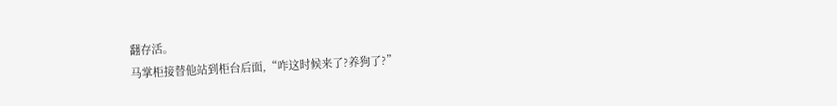翻存活。
马掌柜接替他站到柜台后面,“咋这时候来了?养狗了?”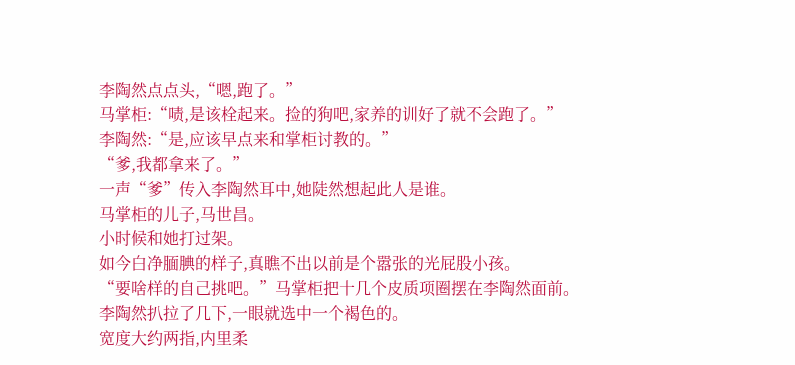李陶然点点头,“嗯,跑了。”
马掌柜:“啧,是该栓起来。捡的狗吧,家养的训好了就不会跑了。”
李陶然:“是,应该早点来和掌柜讨教的。”
“爹,我都拿来了。”
一声“爹”传入李陶然耳中,她陡然想起此人是谁。
马掌柜的儿子,马世昌。
小时候和她打过架。
如今白净腼腆的样子,真瞧不出以前是个嚣张的光屁股小孩。
“要啥样的自己挑吧。”马掌柜把十几个皮质项圈摆在李陶然面前。
李陶然扒拉了几下,一眼就选中一个褐色的。
宽度大约两指,内里柔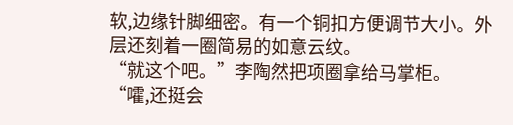软,边缘针脚细密。有一个铜扣方便调节大小。外层还刻着一圈简易的如意云纹。
“就这个吧。”李陶然把项圈拿给马掌柜。
“嚯,还挺会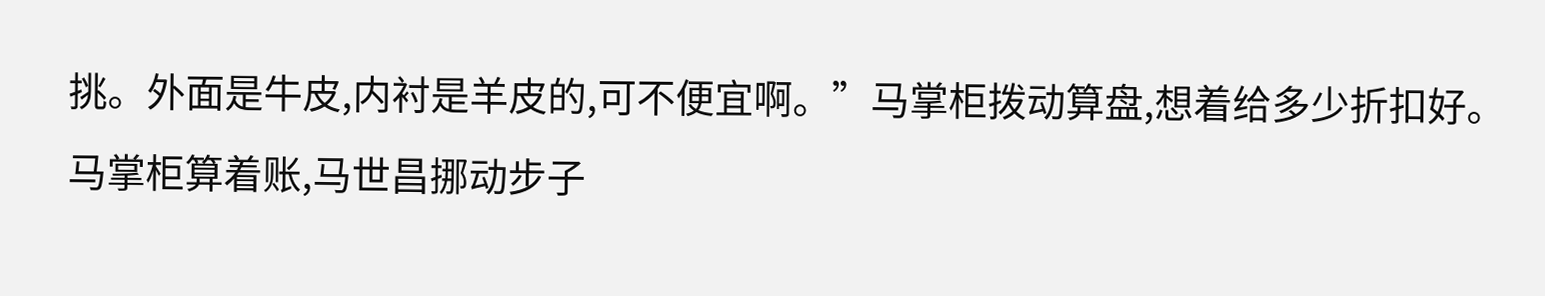挑。外面是牛皮,内衬是羊皮的,可不便宜啊。”马掌柜拨动算盘,想着给多少折扣好。
马掌柜算着账,马世昌挪动步子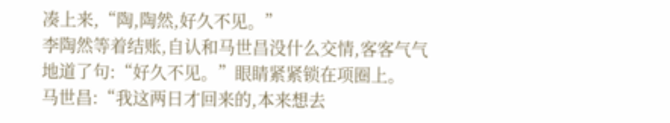凑上来,“陶,陶然,好久不见。”
李陶然等着结账,自认和马世昌没什么交情,客客气气地道了句:“好久不见。”眼睛紧紧锁在项圈上。
马世昌:“我这两日才回来的,本来想去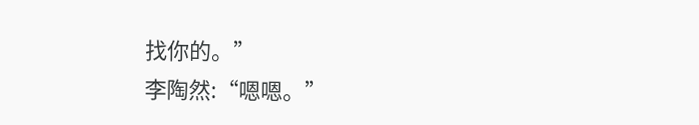找你的。”
李陶然:“嗯嗯。”